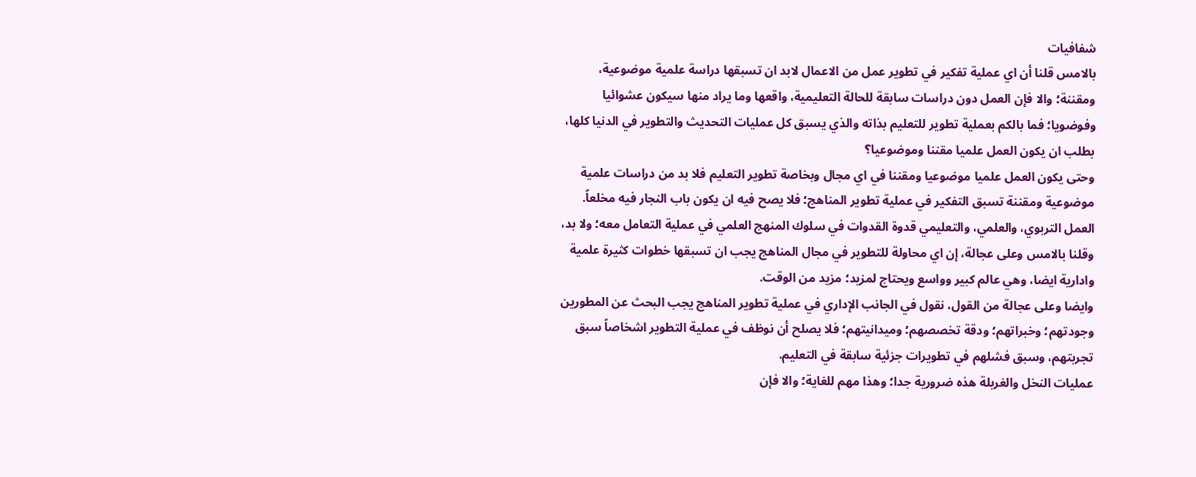شفافيات
بالامس قلنا أن اي عملية تفكير في تطوير عمل من الاعمال لابد ان تسبقها دراسة علمية موضوعية، ومقننة؛ والا فإن العمل دون دراسات سابقة للحالة التعليمية، واقعها وما يراد منها سيكون عشوائيا وفوضويا؛ فما بالكم بعملية تطوير للتعليم بذاته والذي يسبق كل عمليات التحديث والتطوير في الدنيا كلها، بطلب ان يكون العمل علميا مقننا وموضوعيا؟
وحتى يكون العمل علميا موضوعيا ومقننا في اي مجال وبخاصة تطوير التعليم فلا بد من دراسات علمية موضوعية ومقننة تسبق التفكير في عملية تطوير المناهج؛ فلا يصح فيه ان يكون باب النجار فيه مخلعاً.
العمل التربوي، والعلمي، والتعليمي قدوة القدوات في سلوك المنهج العلمي في عملية التعامل معه؛ ولا بد، وقلنا بالامس وعلى عجالة، إن اي محاولة للتطوير في مجال المناهج يجب ان تسبقها خطوات كثيرة علمية وادارية ايضا، وهي عالم كبير وواسع ويحتاج لمزيد؛ مزيد من الوقت.
وايضا وعلى عجالة من القول، نقول في الجانب الإداري في عملية تطوير المناهج يجب البحث عن المطورين وجودتهم؛ وخبراتهم؛ ودقة تخصصهم؛ وميدانيتهم؛ فلا يصلح أن نوظف في عملية التطوير اشخاصاً سبق تجربتهم، وسبق فشلهم في تطويرات جزئية سابقة في التعليم.
عمليات النخل والغربلة هذه ضرورية جدا؛ وهذا مهم للغاية؛ والا فإن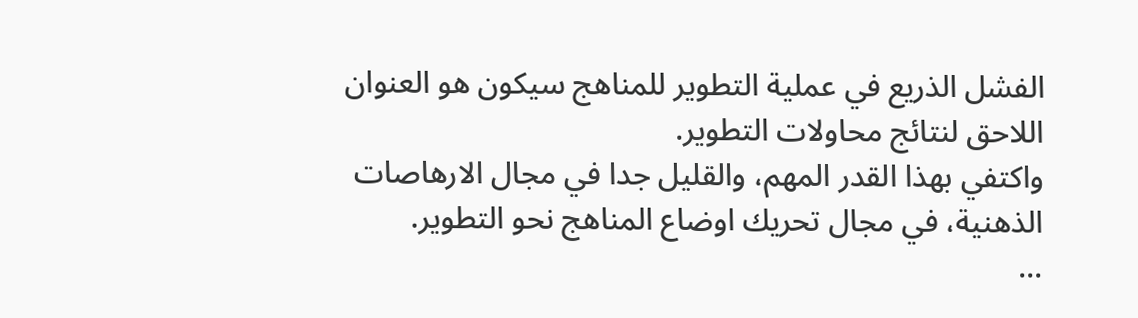الفشل الذريع في عملية التطوير للمناهج سيكون هو العنوان اللاحق لنتائج محاولات التطوير.
واكتفي بهذا القدر المهم، والقليل جدا في مجال الارهاصات الذهنية، في مجال تحريك اوضاع المناهج نحو التطوير.
...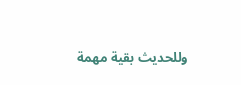وللحديث بقية مهمة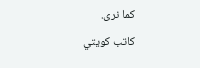كما نرى.
كاتب كويتي